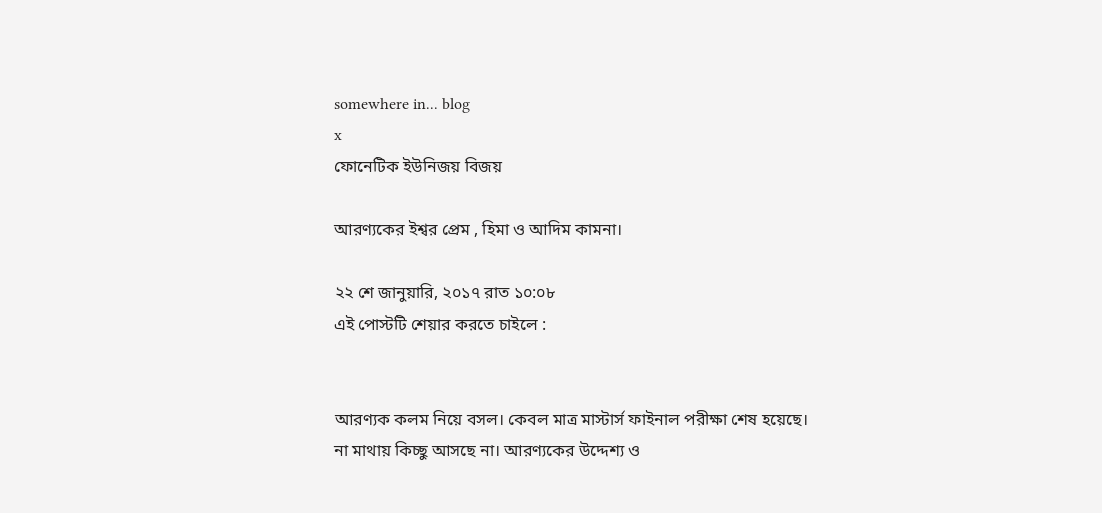somewhere in... blog
x
ফোনেটিক ইউনিজয় বিজয়

আরণ্যকের ইশ্বর প্রেম , হিমা ও আদিম কামনা।

২২ শে জানুয়ারি, ২০১৭ রাত ১০:০৮
এই পোস্টটি শেয়ার করতে চাইলে :


আরণ্যক কলম নিয়ে বসল। কেবল মাত্র মাস্টার্স ফাইনাল পরীক্ষা শেষ হয়েছে।
না মাথায় কিচ্ছু আসছে না। আরণ্যকের উদ্দেশ্য ও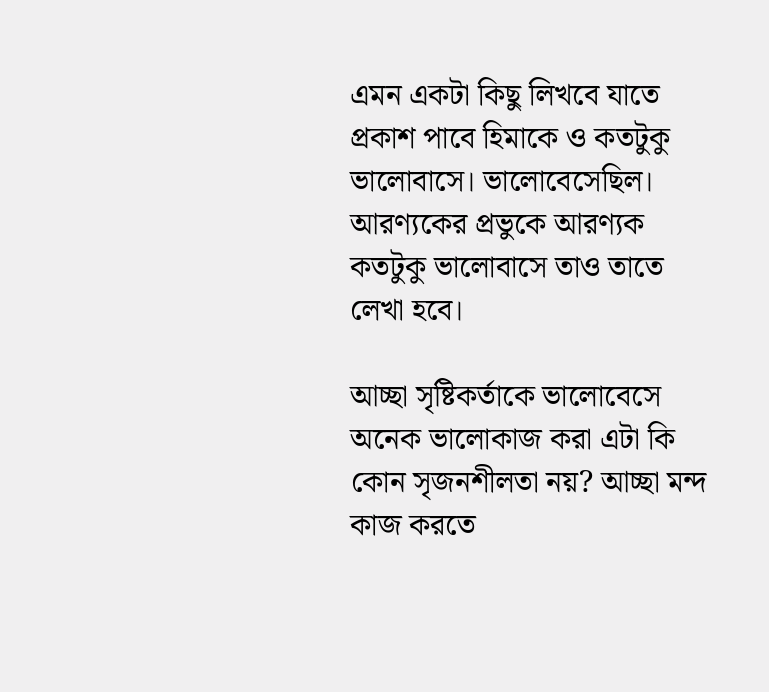এমন একটা কিছু লিখবে যাতে প্রকাশ পাবে হিমাকে ও কতটুকু ভালোবাসে। ভালোবেসেছিল। আরণ্যকের প্রভুকে আরণ্যক কতটুকু ভালোবাসে তাও তাতে লেখা হবে।

আচ্ছা সৃষ্টিকর্তাকে ভালোবেসে অনেক ভালোকাজ করা এটা কি কোন সৃজনশীলতা নয়? আচ্ছা মন্দ কাজ করতে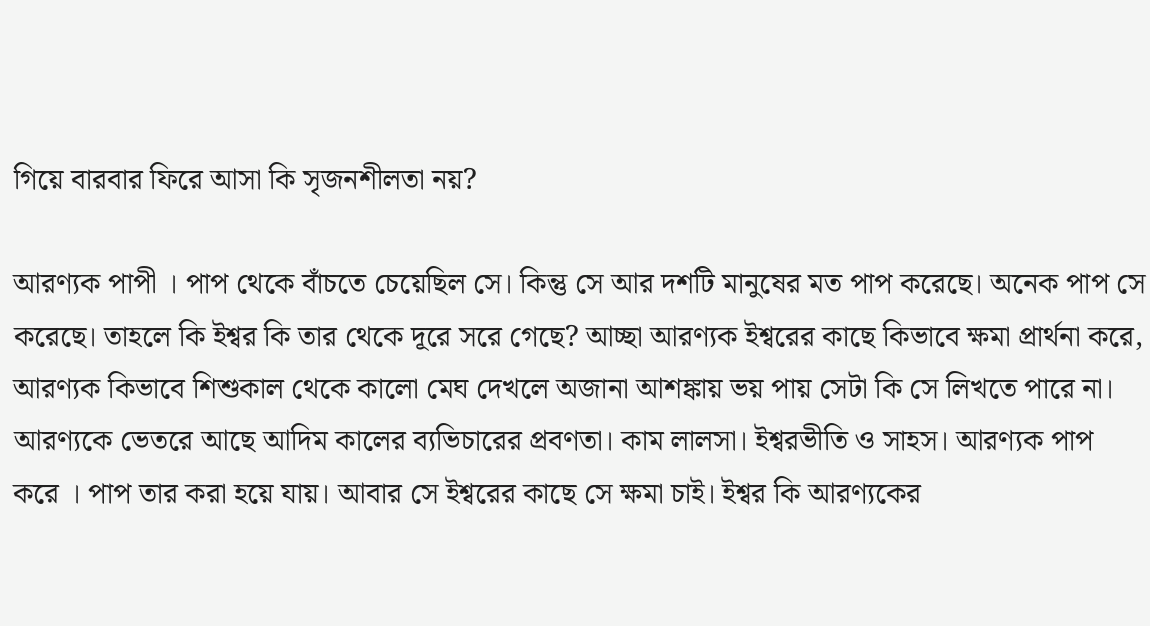গিয়ে বারবার ফিরে আসা কি সৃজনশীলতা নয়?

আরণ্যক পাপী । পাপ থেকে বাঁচতে চেয়েছিল সে। কিন্তু সে আর দশটি মানুষের মত পাপ করেছে। অনেক পাপ সে করেছে। তাহলে কি ইশ্বর কি তার থেকে দূরে সরে গেছে? আচ্ছা আরণ্যক ইশ্বরের কাছে কিভাবে ক্ষমা প্রার্থনা করে, আরণ্যক কিভাবে শিশুকাল থেকে কালো মেঘ দেখলে অজানা আশঙ্কায় ভয় পায় সেটা কি সে লিখতে পারে না। আরণ্যকে ভেতরে আছে আদিম কালের ব্যভিচারের প্রবণতা। কাম লালসা। ইশ্বরভীতি ও সাহস। আরণ্যক পাপ করে । পাপ তার করা হয়ে যায়। আবার সে ইশ্বরের কাছে সে ক্ষমা চাই। ইশ্বর কি আরণ্যকের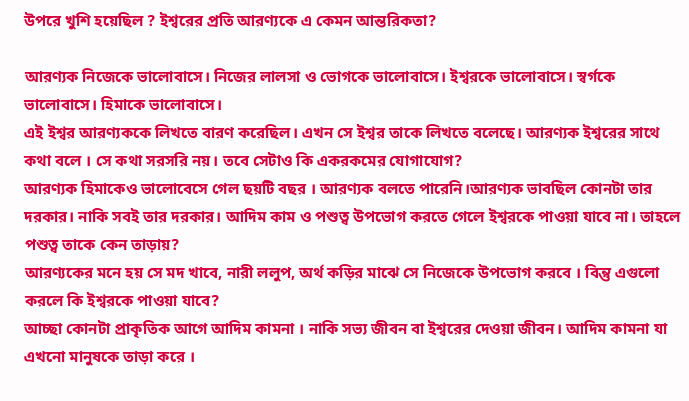উপরে খুশি হয়েছিল ? ইশ্বরের প্রতি আরণ্যকে এ কেমন আন্তরিকতা?

আরণ্যক নিজেকে ভালোবাসে। নিজের লালসা ও ভোগকে ভালোবাসে। ইশ্বরকে ভালোবাসে। স্বর্গকে ভালোবাসে। হিমাকে ভালোবাসে।
এই ইশ্বর আরণ্যককে লিখতে বারণ করেছিল। এখন সে ইশ্বর তাকে লিখতে বলেছে। আরণ্যক ইশ্বরের সাথে কথা বলে । সে কথা সরসরি নয়। তবে সেটাও কি একরকমের যোগাযোগ?
আরণ্যক হিমাকেও ভালোবেসে গেল ছয়টি বছর । আরণ্যক বলতে পারেনি।আরণ্যক ভাবছিল কোনটা তার দরকার। নাকি সবই তার দরকার। আদিম কাম ও পশুত্ব উপভোগ করতে গেলে ইশ্বরকে পাওয়া যাবে না। তাহলে পশুত্ব তাকে কেন তাড়ায়?
আরণ্যকের মনে হয় সে মদ খাবে, নারী ললুপ, অর্থ কড়ির মাঝে সে নিজেকে উপভোগ করবে । বিন্তু এগুলো করলে কি ইশ্বরকে পাওয়া যাবে?
আচ্ছা কোনটা প্রাকৃতিক আগে আদিম কামনা । নাকি সভ্য জীবন বা ইশ্বরের দেওয়া জীবন। আদিম কামনা যা এখনো মানুষকে তাড়া করে ।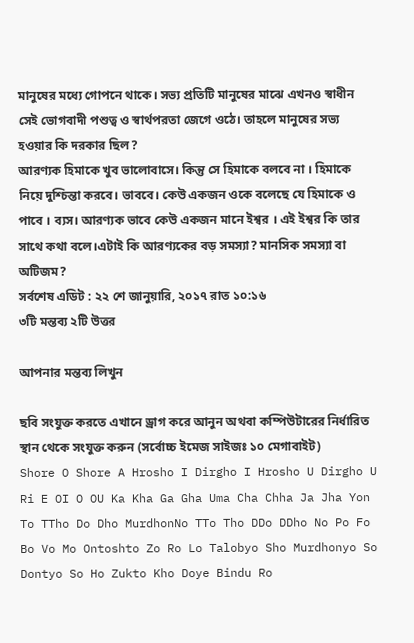মানুষের মধ্যে গোপনে থাকে। সভ্য প্রতিটি মানুষের মাঝে এখনও স্বাধীন সেই ভোগবাদী পশুত্ব ও স্বার্থপরতা জেগে ওঠে। তাহলে মানুষের সভ্য হওয়ার কি দরকার ছিল?
আরণ্যক হিমাকে খুব ভালোবাসে। কিন্তু সে হিমাকে বলবে না । হিমাকে নিয়ে দুশ্চিন্তা করবে। ভাববে। কেউ একজন ওকে বলেছে যে হিমাকে ও পাবে । ব্যস। আরণ্যক ভাবে কেউ একজন মানে ইশ্বর । এই ইশ্বর কি তার সাথে কথা বলে।এটাই কি আরণ্যকের বড় সমস্যা? মানসিক সমস্যা বা অটিজম?
সর্বশেষ এডিট : ২২ শে জানুয়ারি, ২০১৭ রাত ১০:১৬
৩টি মন্তব্য ২টি উত্তর

আপনার মন্তব্য লিখুন

ছবি সংযুক্ত করতে এখানে ড্রাগ করে আনুন অথবা কম্পিউটারের নির্ধারিত স্থান থেকে সংযুক্ত করুন (সর্বোচ্চ ইমেজ সাইজঃ ১০ মেগাবাইট)
Shore O Shore A Hrosho I Dirgho I Hrosho U Dirgho U Ri E OI O OU Ka Kha Ga Gha Uma Cha Chha Ja Jha Yon To TTho Do Dho MurdhonNo TTo Tho DDo DDho No Po Fo Bo Vo Mo Ontoshto Zo Ro Lo Talobyo Sho Murdhonyo So Dontyo So Ho Zukto Kho Doye Bindu Ro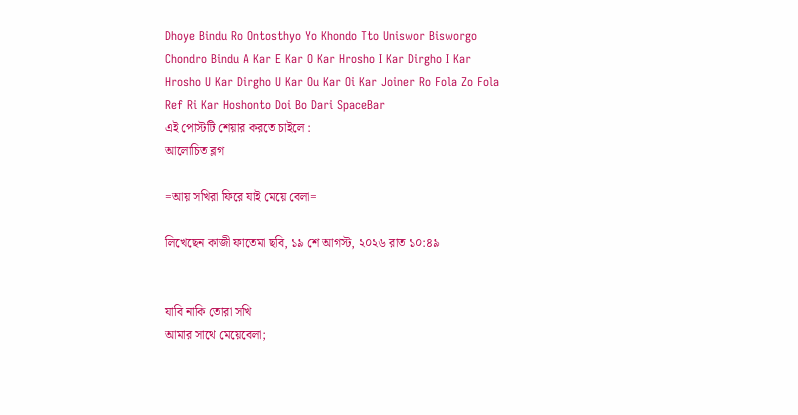Dhoye Bindu Ro Ontosthyo Yo Khondo Tto Uniswor Bisworgo Chondro Bindu A Kar E Kar O Kar Hrosho I Kar Dirgho I Kar Hrosho U Kar Dirgho U Kar Ou Kar Oi Kar Joiner Ro Fola Zo Fola Ref Ri Kar Hoshonto Doi Bo Dari SpaceBar
এই পোস্টটি শেয়ার করতে চাইলে :
আলোচিত ব্লগ

=আয় সখিরা ফিরে যাই মেয়ে বেলা=

লিখেছেন কাজী ফাতেমা ছবি, ১৯ শে আগস্ট, ২০২৬ রাত ১০:৪৯


যাবি নাকি তোরা সখি
আমার সাথে মেয়েবেলা;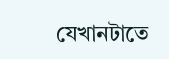যেখানটাতে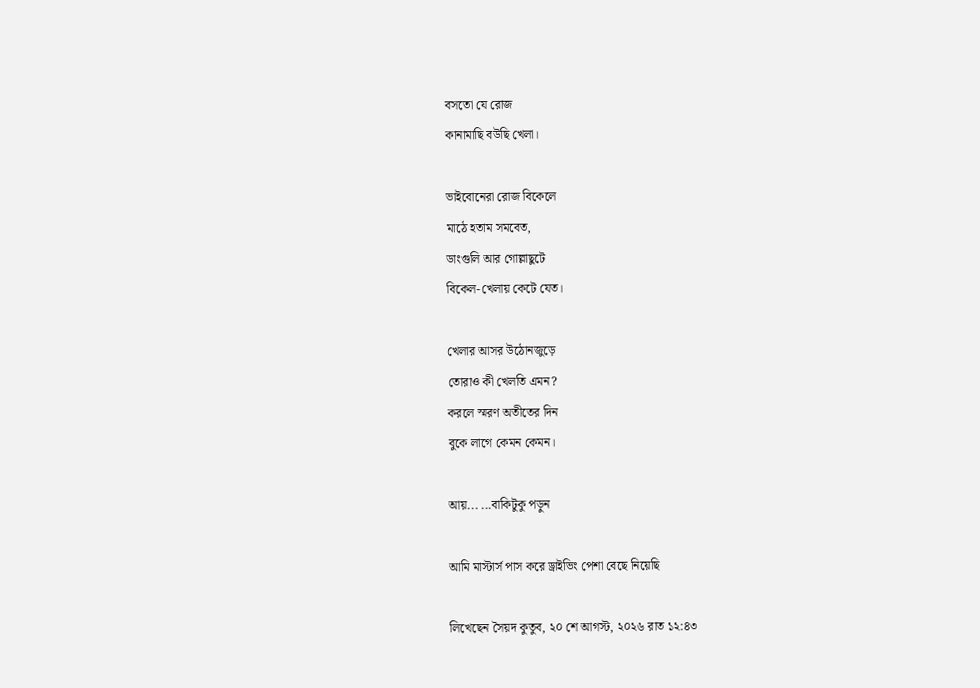বসতো যে রোজ
কানামাছি বউছি খেলা।

ভাইবোনেরা রোজ বিকেলে
মাঠে হতাম সমবেত,
ডাংগুলি আর গোল্লাছুটে
বিকেল-খেলায় কেটে যেত।

খেলার আসর উঠোনজুড়ে
তোরাও কী খেলতি এমন?
করলে স্মরণ অতীতের দিন
বুকে লাগে কেমন কেমন।

আয়... ...বাকিটুকু পড়ুন

আমি মাস্টার্স পাস করে ড্রাইভিং পেশা বেছে নিয়েছি

লিখেছেন সৈয়দ কুতুব, ২০ শে আগস্ট, ২০২৬ রাত ১২:৪৩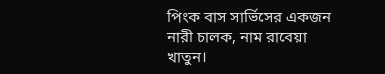পিংক বাস সার্ভিসের একজন নারী চালক, নাম রাবেয়া খাতুন।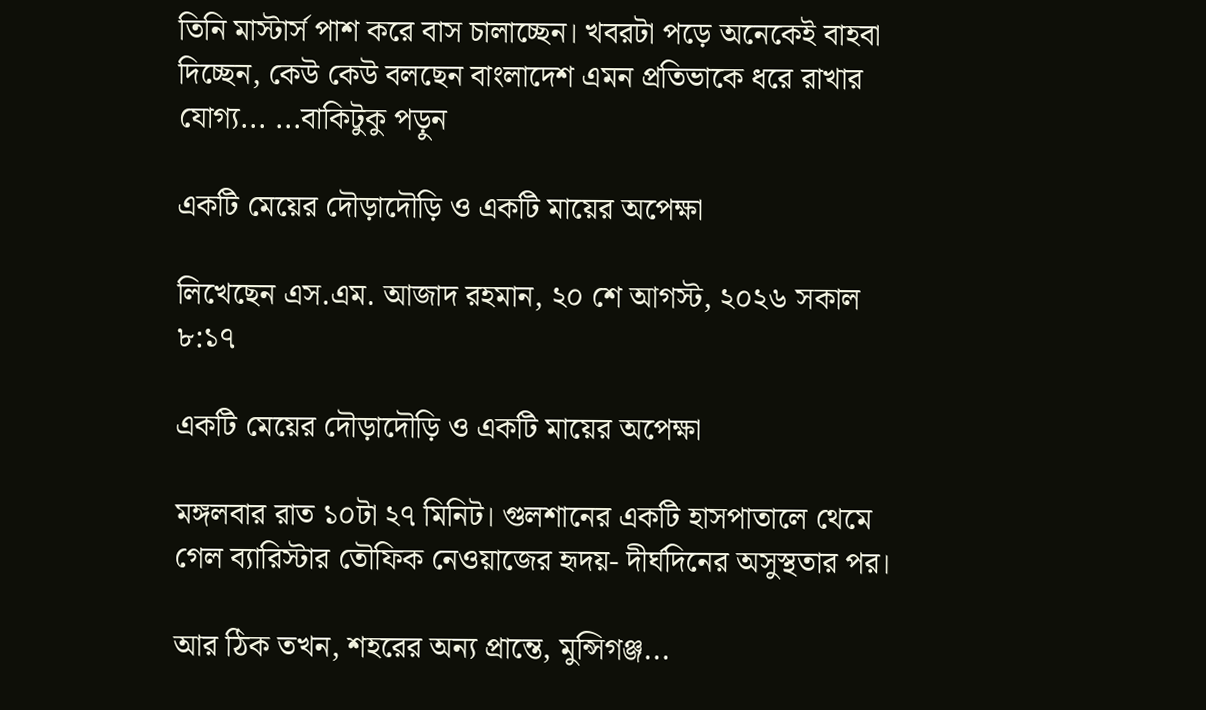তিনি মাস্টার্স পাশ করে বাস চালাচ্ছেন। খবরটা পড়ে অনেকেই বাহবা দিচ্ছেন, কেউ কেউ বলছেন বাংলাদেশ এমন প্রতিভাকে ধরে রাখার যোগ্য... ...বাকিটুকু পড়ুন

একটি মেয়ের দৌড়াদৌড়ি ও একটি মায়ের অপেক্ষা

লিখেছেন এস.এম. আজাদ রহমান, ২০ শে আগস্ট, ২০২৬ সকাল ৮:১৭

একটি মেয়ের দৌড়াদৌড়ি ও একটি মায়ের অপেক্ষা

মঙ্গলবার রাত ১০টা ২৭ মিনিট। গুলশানের একটি হাসপাতালে থেমে গেল ব্যারিস্টার তৌফিক নেওয়াজের হৃদয়- দীর্ঘদিনের অসুস্থতার পর।

আর ঠিক তখন, শহরের অন্য প্রান্তে, মুন্সিগঞ্জ...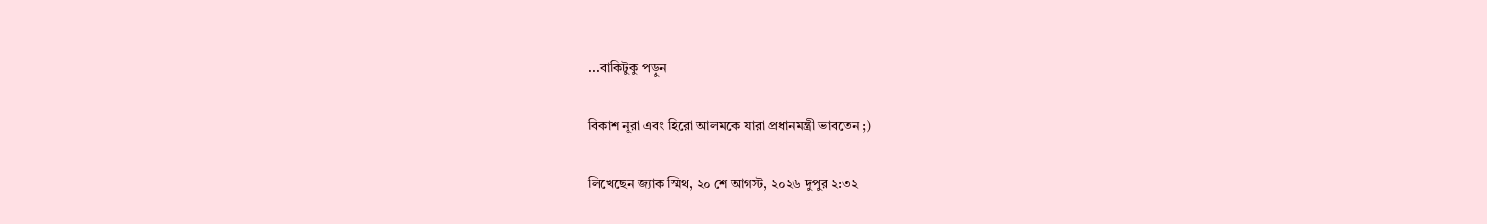...বাকিটুকু পড়ুন

বিকাশ নূরা এবং হিরো আলমকে যারা প্রধানমন্ত্রী ভাবতেন ;)

লিখেছেন জ্যাক স্মিথ, ২০ শে আগস্ট, ২০২৬ দুপুর ২:৩২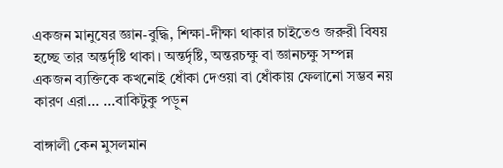একজন মানুষের জ্ঞান-বুদ্ধি, শিক্ষা-দীক্ষা থাকার চাইতেও জরুরী বিষয় হচ্ছে তার অন্তর্দৃষ্টি থাকা। অন্তর্দৃষ্টি, অন্তরচক্ষু বা জ্ঞানচক্ষু সম্পন্ন একজন ব্যক্তিকে কখনোই ধোঁকা দেওয়া বা ধোঁকায় ফেলানো সম্ভব নয় কারণ এরা... ...বাকিটুকু পড়ুন

বাঙ্গালী কেন মুসলমান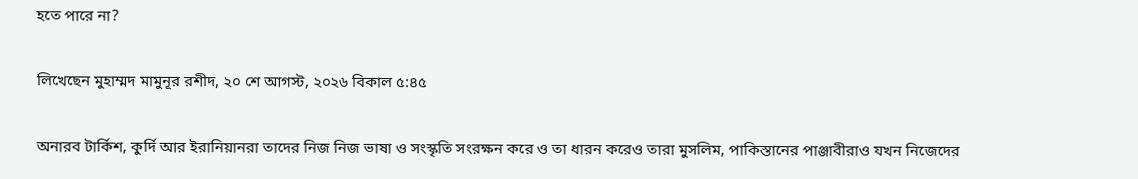হতে পারে না?

লিখেছেন মুহাম্মদ মামুনূর রশীদ, ২০ শে আগস্ট, ২০২৬ বিকাল ৫:৪৫

অনারব টার্কিশ, কুর্দি আর ইরানিয়ানরা তাদের নিজ নিজ ভাষা ও সংস্কৃতি সংরক্ষন করে ও তা ধারন করেও তারা মুসলিম, পাকিস্তানের পাঞ্জাবীরাও যখন নিজেদের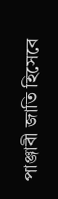পাঞ্জাবী জাতি হিসেবে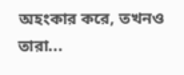অহংকার করে, তখনও তারা...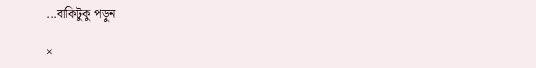...বাকিটুকু পড়ুন

×